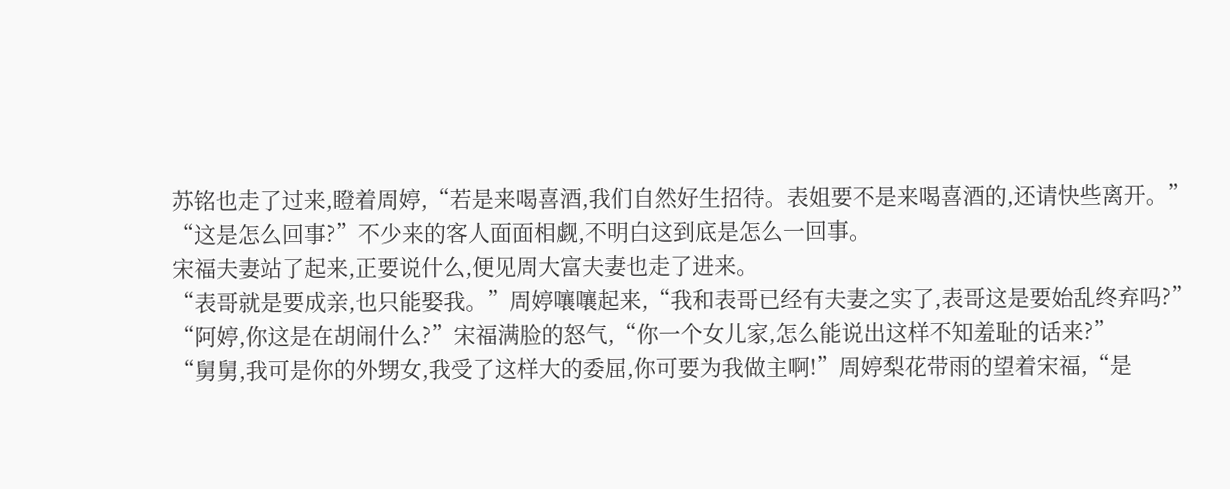苏铭也走了过来,瞪着周婷,“若是来喝喜酒,我们自然好生招待。表姐要不是来喝喜酒的,还请快些离开。”
“这是怎么回事?”不少来的客人面面相觑,不明白这到底是怎么一回事。
宋福夫妻站了起来,正要说什么,便见周大富夫妻也走了进来。
“表哥就是要成亲,也只能娶我。”周婷嚷嚷起来,“我和表哥已经有夫妻之实了,表哥这是要始乱终弃吗?”
“阿婷,你这是在胡闹什么?”宋福满脸的怒气,“你一个女儿家,怎么能说出这样不知羞耻的话来?”
“舅舅,我可是你的外甥女,我受了这样大的委屈,你可要为我做主啊!”周婷梨花带雨的望着宋福,“是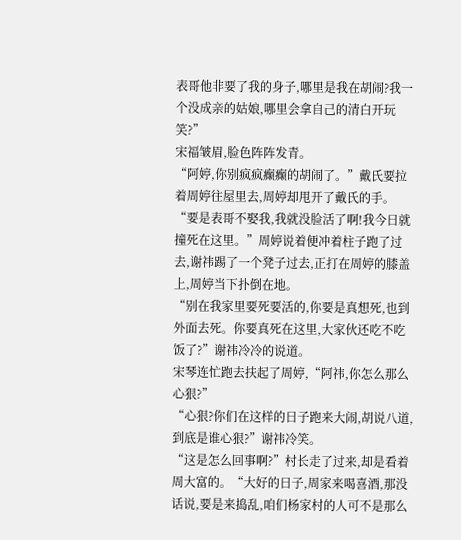表哥他非要了我的身子,哪里是我在胡闹?我一个没成亲的姑娘,哪里会拿自己的清白开玩笑?”
宋福皱眉,脸色阵阵发青。
“阿婷,你别疯疯癫癫的胡闹了。”戴氏要拉着周婷往屋里去,周婷却甩开了戴氏的手。
“要是表哥不娶我,我就没脸活了啊!我今日就撞死在这里。”周婷说着便冲着柱子跑了过去,谢祎踢了一个凳子过去,正打在周婷的膝盖上,周婷当下扑倒在地。
“别在我家里要死要活的,你要是真想死,也到外面去死。你要真死在这里,大家伙还吃不吃饭了?”谢祎冷冷的说道。
宋琴连忙跑去扶起了周婷,“阿祎,你怎么那么心狠?”
“心狠?你们在这样的日子跑来大闹,胡说八道,到底是谁心狠?”谢祎冷笑。
“这是怎么回事啊?”村长走了过来,却是看着周大富的。“大好的日子,周家来喝喜酒,那没话说,要是来捣乱,咱们杨家村的人可不是那么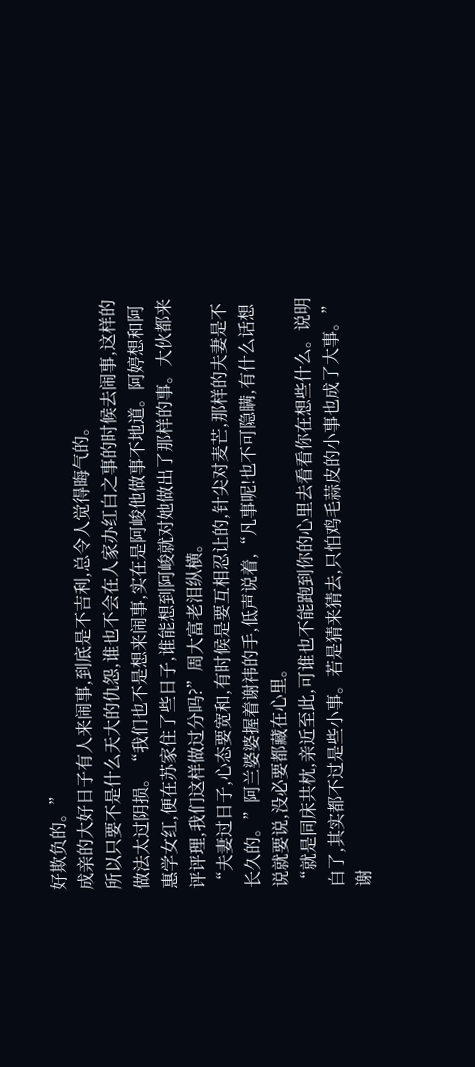好欺负的。”
成亲的大好日子有人来闹事,到底是不吉利,总令人觉得晦气的。
所以只要不是什么天大的仇怨,谁也不会在人家办红白之事的时候去闹事,这样的做法太过阴损。“我们也不是想来闹事,实在是阿峻他做事不地道。阿婷想和阿惠学女红,便在苏家住了些日子,谁能想到阿峻就对她做出了那样的事。大伙都来评评理,我们这样做过分吗?”周大富老泪纵横。
“夫妻过日子,心态要宽和,有时候是要互相忍让的,针尖对麦芒,那样的夫妻是不长久的。”阿兰婆婆握着谢祎的手,低声说着,“凡事呢!也不可隐瞒,有什么话想说就要说,没必要都藏在心里。
“就是同床共枕,亲近至此,可谁也不能跑到你的心里去看看你在想些什么。说明白了,其实都不过是些小事。若是猜来猜去,只怕鸡毛蒜皮的小事也成了大事。”
谢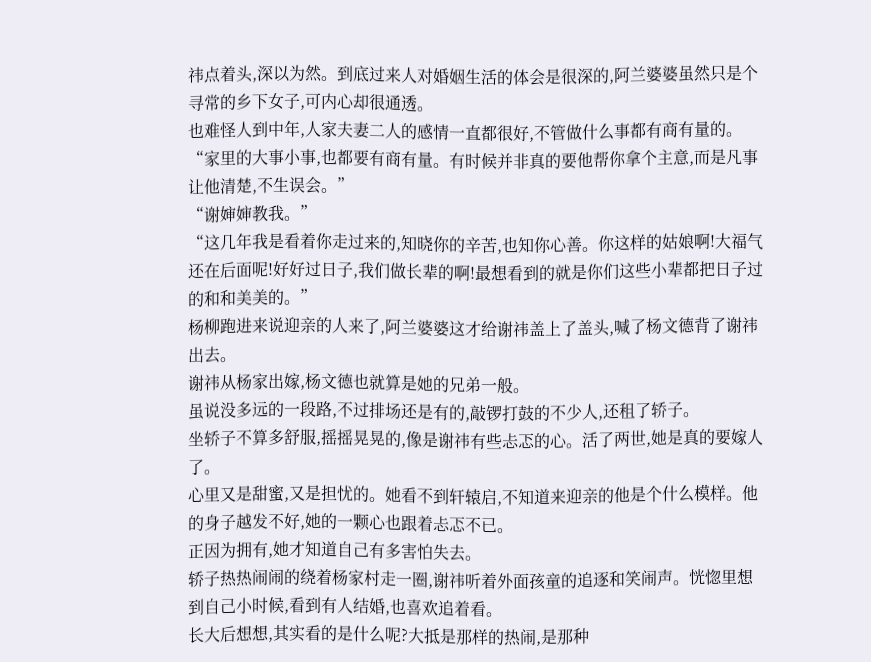祎点着头,深以为然。到底过来人对婚姻生活的体会是很深的,阿兰婆婆虽然只是个寻常的乡下女子,可内心却很通透。
也难怪人到中年,人家夫妻二人的感情一直都很好,不管做什么事都有商有量的。
“家里的大事小事,也都要有商有量。有时候并非真的要他帮你拿个主意,而是凡事让他清楚,不生误会。”
“谢婶婶教我。”
“这几年我是看着你走过来的,知晓你的辛苦,也知你心善。你这样的姑娘啊!大福气还在后面呢!好好过日子,我们做长辈的啊!最想看到的就是你们这些小辈都把日子过的和和美美的。”
杨柳跑进来说迎亲的人来了,阿兰婆婆这才给谢祎盖上了盖头,喊了杨文德背了谢祎出去。
谢祎从杨家出嫁,杨文德也就算是她的兄弟一般。
虽说没多远的一段路,不过排场还是有的,敲锣打鼓的不少人,还租了轿子。
坐轿子不算多舒服,摇摇晃晃的,像是谢祎有些忐忑的心。活了两世,她是真的要嫁人了。
心里又是甜蜜,又是担忧的。她看不到轩辕启,不知道来迎亲的他是个什么模样。他的身子越发不好,她的一颗心也跟着忐忑不已。
正因为拥有,她才知道自己有多害怕失去。
轿子热热闹闹的绕着杨家村走一圈,谢祎听着外面孩童的追逐和笑闹声。恍惚里想到自己小时候,看到有人结婚,也喜欢追着看。
长大后想想,其实看的是什么呢?大抵是那样的热闹,是那种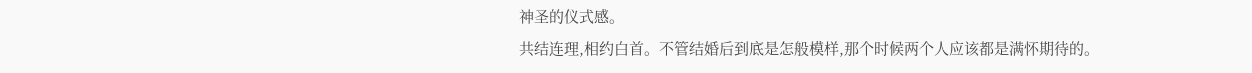神圣的仪式感。
共结连理,相约白首。不管结婚后到底是怎般模样,那个时候两个人应该都是满怀期待的。